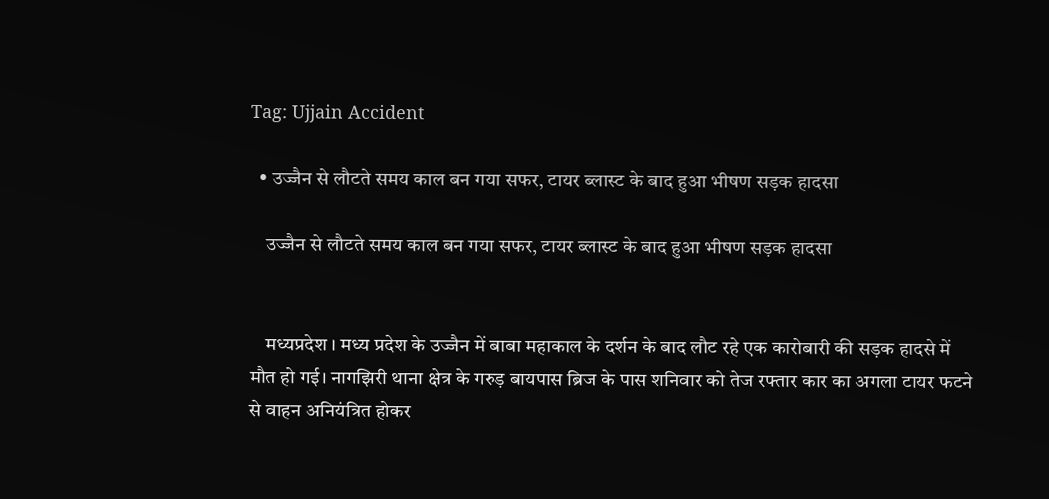Tag: Ujjain Accident

  • उज्जैन से लौटते समय काल बन गया सफर, टायर ब्लास्ट के बाद हुआ भीषण सड़क हादसा

    उज्जैन से लौटते समय काल बन गया सफर, टायर ब्लास्ट के बाद हुआ भीषण सड़क हादसा


    मध्यप्रदेश । मध्य प्रदेश के उज्जैन में बाबा महाकाल के दर्शन के बाद लौट रहे एक कारोबारी की सड़क हादसे में मौत हो गई। नागझिरी थाना क्षेत्र के गरुड़ बायपास ब्रिज के पास शनिवार को तेज रफ्तार कार का अगला टायर फटने से वाहन अनियंत्रित होकर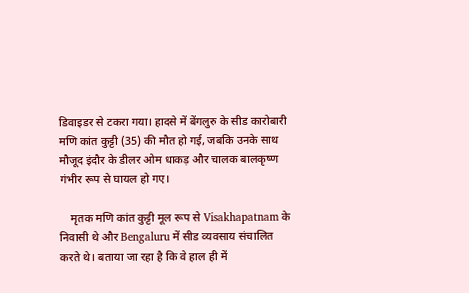डिवाइडर से टकरा गया। हादसे में बेंगलुरु के सीड कारोबारी मणि कांत कुट्टी (35) की मौत हो गई, जबकि उनके साथ मौजूद इंदौर के डीलर ओम धाकड़ और चालक बालकृष्ण गंभीर रूप से घायल हो गए।

    मृतक मणि कांत कुट्टी मूल रूप से Visakhapatnam के निवासी थे और Bengaluru में सीड व्यवसाय संचालित करते थे। बताया जा रहा है कि वे हाल ही में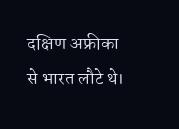दक्षिण अफ्रीका से भारत लौटे थे।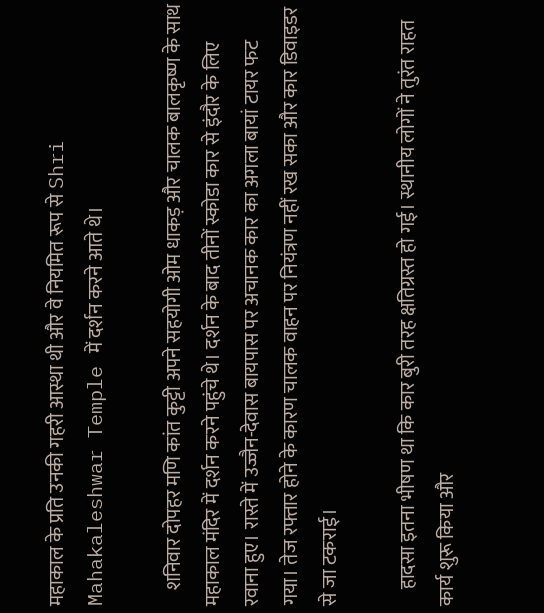महाकाल के प्रति उनकी गहरी आस्था थी और वे नियमित रूप से Shri Mahakaleshwar Temple में दर्शन करने आते थे।

    शनिवार दोपहर मणि कांत कुट्टी अपने सहयोगी ओम धाकड़ और चालक बालकृष्ण के साथ महाकाल मंदिर में दर्शन करने पहुंचे थे। दर्शन के बाद तीनों स्कोडा कार से इंदौर के लिए रवाना हुए। रास्ते में उज्जैन-देवास बायपास पर अचानक कार का अगला बायां टायर फट गया। तेज रफ्तार होने के कारण चालक वाहन पर नियंत्रण नहीं रख सका और कार डिवाइडर से जा टकराई।

    हादसा इतना भीषण था कि कार बुरी तरह क्षतिग्रस्त हो गई। स्थानीय लोगों ने तुरंत राहत कार्य शुरू किया और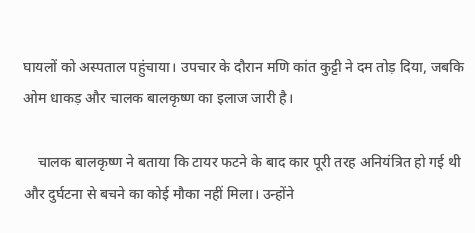घायलों को अस्पताल पहुंचाया। उपचार के दौरान मणि कांत कुट्टी ने दम तोड़ दिया, जबकि ओम धाकड़ और चालक बालकृष्ण का इलाज जारी है।

    चालक बालकृष्ण ने बताया कि टायर फटने के बाद कार पूरी तरह अनियंत्रित हो गई थी और दुर्घटना से बचने का कोई मौका नहीं मिला। उन्होंने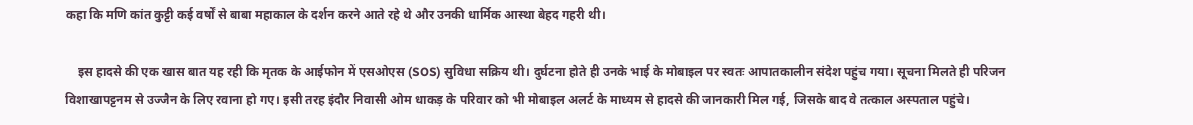कहा कि मणि कांत कुट्टी कई वर्षों से बाबा महाकाल के दर्शन करने आते रहे थे और उनकी धार्मिक आस्था बेहद गहरी थी।

    इस हादसे की एक खास बात यह रही कि मृतक के आईफोन में एसओएस (SOS) सुविधा सक्रिय थी। दुर्घटना होते ही उनके भाई के मोबाइल पर स्वतः आपातकालीन संदेश पहुंच गया। सूचना मिलते ही परिजन विशाखापट्टनम से उज्जैन के लिए रवाना हो गए। इसी तरह इंदौर निवासी ओम धाकड़ के परिवार को भी मोबाइल अलर्ट के माध्यम से हादसे की जानकारी मिल गई, जिसके बाद वे तत्काल अस्पताल पहुंचे।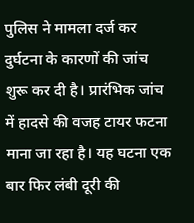पुलिस ने मामला दर्ज कर दुर्घटना के कारणों की जांच शुरू कर दी है। प्रारंभिक जांच में हादसे की वजह टायर फटना माना जा रहा है। यह घटना एक बार फिर लंबी दूरी की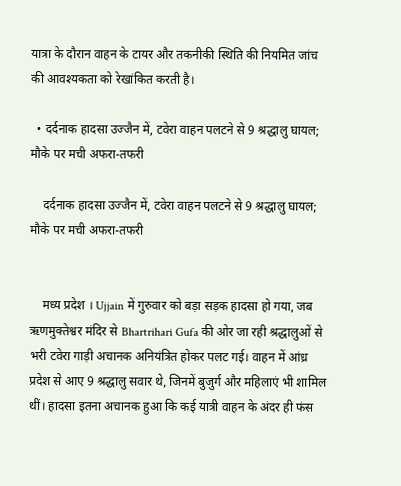यात्रा के दौरान वाहन के टायर और तकनीकी स्थिति की नियमित जांच की आवश्यकता को रेखांकित करती है।

  • दर्दनाक हादसा उज्जैन में, टवेरा वाहन पलटने से 9 श्रद्धालु घायल; मौके पर मची अफरा-तफरी

    दर्दनाक हादसा उज्जैन में, टवेरा वाहन पलटने से 9 श्रद्धालु घायल; मौके पर मची अफरा-तफरी


    मध्य प्रदेश । Ujjain में गुरुवार को बड़ा सड़क हादसा हो गया, जब ऋणमुक्तेश्वर मंदिर से Bhartrihari Gufa की ओर जा रही श्रद्धालुओं से भरी टवेरा गाड़ी अचानक अनियंत्रित होकर पलट गई। वाहन में आंध्र प्रदेश से आए 9 श्रद्धालु सवार थे, जिनमें बुजुर्ग और महिलाएं भी शामिल थीं। हादसा इतना अचानक हुआ कि कई यात्री वाहन के अंदर ही फंस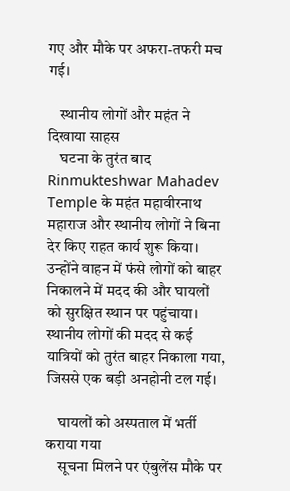गए और मौके पर अफरा-तफरी मच गई।

    स्थानीय लोगों और महंत ने दिखाया साहस
    घटना के तुरंत बाद Rinmukteshwar Mahadev Temple के महंत महावीरनाथ महाराज और स्थानीय लोगों ने बिना देर किए राहत कार्य शुरू किया। उन्होंने वाहन में फंसे लोगों को बाहर निकालने में मदद की और घायलों को सुरक्षित स्थान पर पहुंचाया। स्थानीय लोगों की मदद से कई यात्रियों को तुरंत बाहर निकाला गया, जिससे एक बड़ी अनहोनी टल गई।

    घायलों को अस्पताल में भर्ती कराया गया
    सूचना मिलने पर एंबुलेंस मौके पर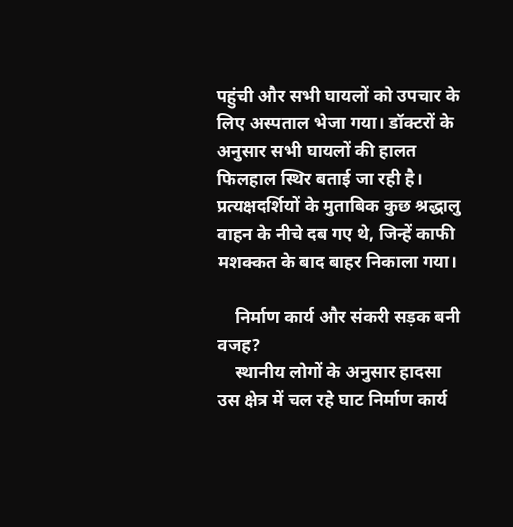पहुंची और सभी घायलों को उपचार के लिए अस्पताल भेजा गया। डॉक्टरों के अनुसार सभी घायलों की हालत फिलहाल स्थिर बताई जा रही है। प्रत्यक्षदर्शियों के मुताबिक कुछ श्रद्धालु वाहन के नीचे दब गए थे, जिन्हें काफी मशक्कत के बाद बाहर निकाला गया।

    निर्माण कार्य और संकरी सड़क बनी वजह?
    स्थानीय लोगों के अनुसार हादसा उस क्षेत्र में चल रहे घाट निर्माण कार्य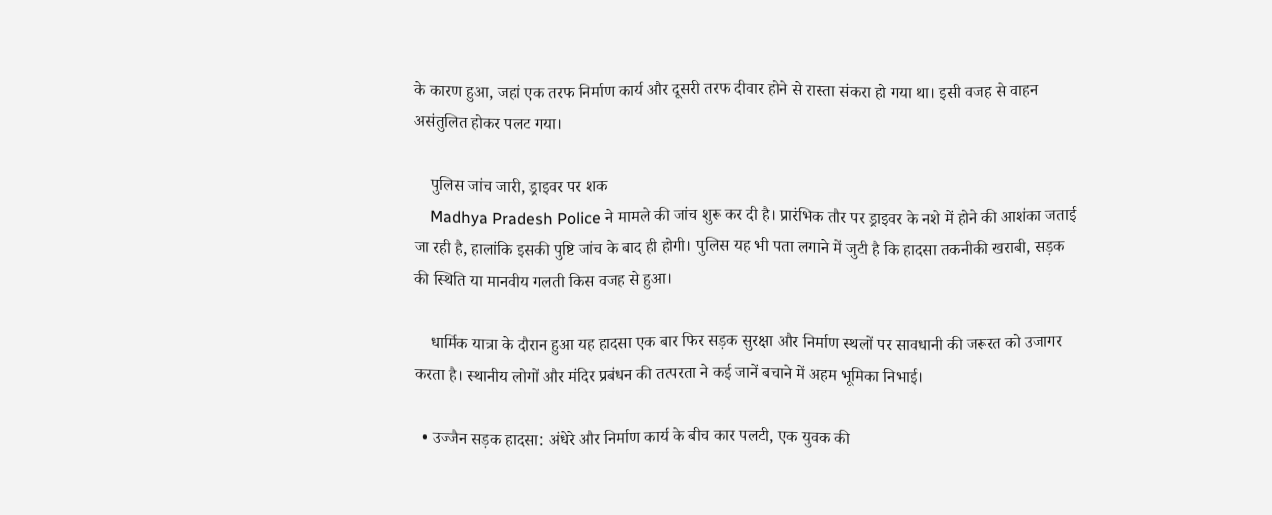के कारण हुआ, जहां एक तरफ निर्माण कार्य और दूसरी तरफ दीवार होने से रास्ता संकरा हो गया था। इसी वजह से वाहन असंतुलित होकर पलट गया।

    पुलिस जांच जारी, ड्राइवर पर शक
    Madhya Pradesh Police ने मामले की जांच शुरू कर दी है। प्रारंभिक तौर पर ड्राइवर के नशे में होने की आशंका जताई जा रही है, हालांकि इसकी पुष्टि जांच के बाद ही होगी। पुलिस यह भी पता लगाने में जुटी है कि हादसा तकनीकी खराबी, सड़क की स्थिति या मानवीय गलती किस वजह से हुआ।

    धार्मिक यात्रा के दौरान हुआ यह हादसा एक बार फिर सड़क सुरक्षा और निर्माण स्थलों पर सावधानी की जरूरत को उजागर करता है। स्थानीय लोगों और मंदिर प्रबंधन की तत्परता ने कई जानें बचाने में अहम भूमिका निभाई।

  • उज्जैन सड़क हादसा: अंधेरे और निर्माण कार्य के बीच कार पलटी, एक युवक की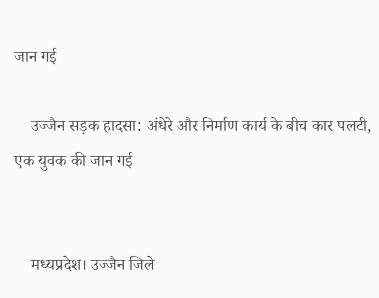जान गई

    उज्जैन सड़क हादसा: अंधेरे और निर्माण कार्य के बीच कार पलटी, एक युवक की जान गई


    मध्यप्रदेश। उज्जैन जिले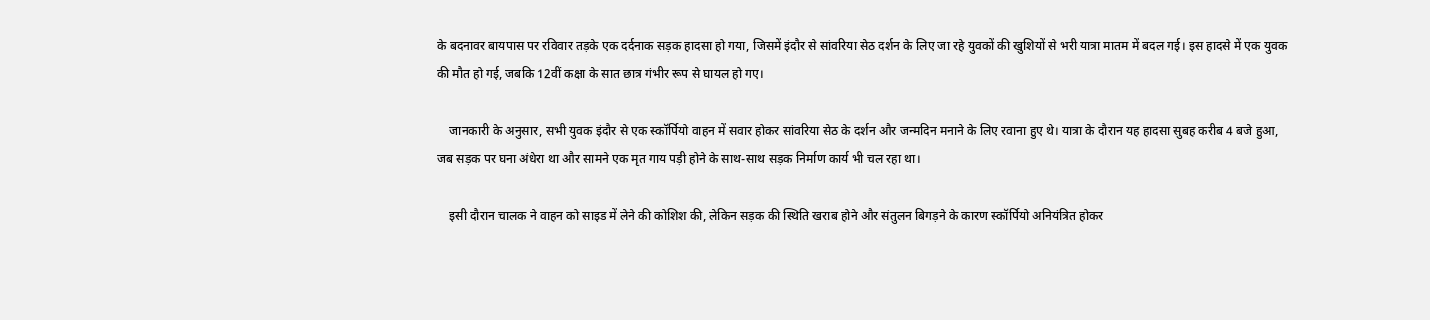के बदनावर बायपास पर रविवार तड़के एक दर्दनाक सड़क हादसा हो गया, जिसमें इंदौर से सांवरिया सेठ दर्शन के लिए जा रहे युवकों की खुशियों से भरी यात्रा मातम में बदल गई। इस हादसे में एक युवक की मौत हो गई, जबकि 12वीं कक्षा के सात छात्र गंभीर रूप से घायल हो गए।

    जानकारी के अनुसार, सभी युवक इंदौर से एक स्कॉर्पियो वाहन में सवार होकर सांवरिया सेठ के दर्शन और जन्मदिन मनाने के लिए रवाना हुए थे। यात्रा के दौरान यह हादसा सुबह करीब 4 बजे हुआ, जब सड़क पर घना अंधेरा था और सामने एक मृत गाय पड़ी होने के साथ-साथ सड़क निर्माण कार्य भी चल रहा था।

    इसी दौरान चालक ने वाहन को साइड में लेने की कोशिश की, लेकिन सड़क की स्थिति खराब होने और संतुलन बिगड़ने के कारण स्कॉर्पियो अनियंत्रित होकर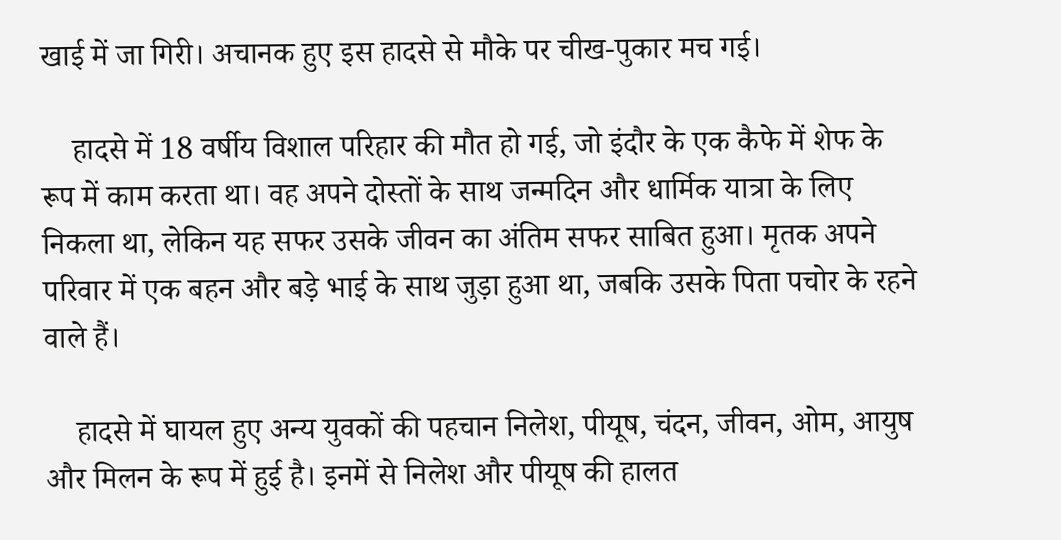खाई में जा गिरी। अचानक हुए इस हादसे से मौके पर चीख-पुकार मच गई।

    हादसे में 18 वर्षीय विशाल परिहार की मौत हो गई, जो इंदौर के एक कैफे में शेफ के रूप में काम करता था। वह अपने दोस्तों के साथ जन्मदिन और धार्मिक यात्रा के लिए निकला था, लेकिन यह सफर उसके जीवन का अंतिम सफर साबित हुआ। मृतक अपने परिवार में एक बहन और बड़े भाई के साथ जुड़ा हुआ था, जबकि उसके पिता पचोर के रहने वाले हैं।

    हादसे में घायल हुए अन्य युवकों की पहचान निलेश, पीयूष, चंदन, जीवन, ओम, आयुष और मिलन के रूप में हुई है। इनमें से निलेश और पीयूष की हालत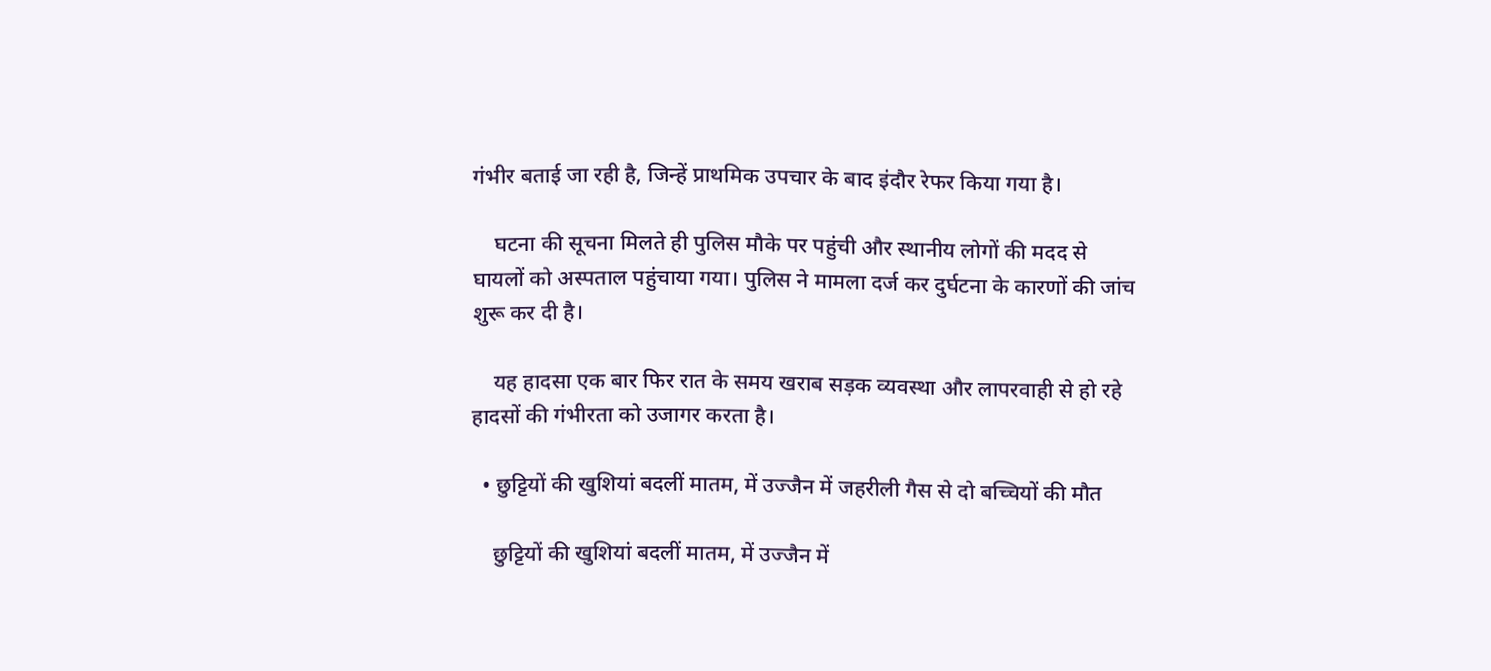गंभीर बताई जा रही है, जिन्हें प्राथमिक उपचार के बाद इंदौर रेफर किया गया है।

    घटना की सूचना मिलते ही पुलिस मौके पर पहुंची और स्थानीय लोगों की मदद से घायलों को अस्पताल पहुंचाया गया। पुलिस ने मामला दर्ज कर दुर्घटना के कारणों की जांच शुरू कर दी है।

    यह हादसा एक बार फिर रात के समय खराब सड़क व्यवस्था और लापरवाही से हो रहे हादसों की गंभीरता को उजागर करता है।

  • छुट्टियों की खुशियां बदलीं मातम, में उज्जैन में जहरीली गैस से दो बच्चियों की मौत

    छुट्टियों की खुशियां बदलीं मातम, में उज्जैन में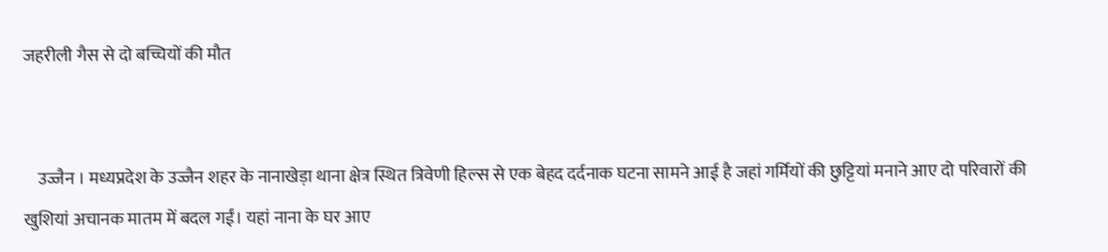जहरीली गैस से दो बच्चियों की मौत


    उज्जैन । मध्यप्रदेश के उज्जैन शहर के नानाखेड़ा थाना क्षेत्र स्थित त्रिवेणी हिल्स से एक बेहद दर्दनाक घटना सामने आई है जहां गर्मियों की छुट्टियां मनाने आए दो परिवारों की खुशियां अचानक मातम में बदल गईं। यहां नाना के घर आए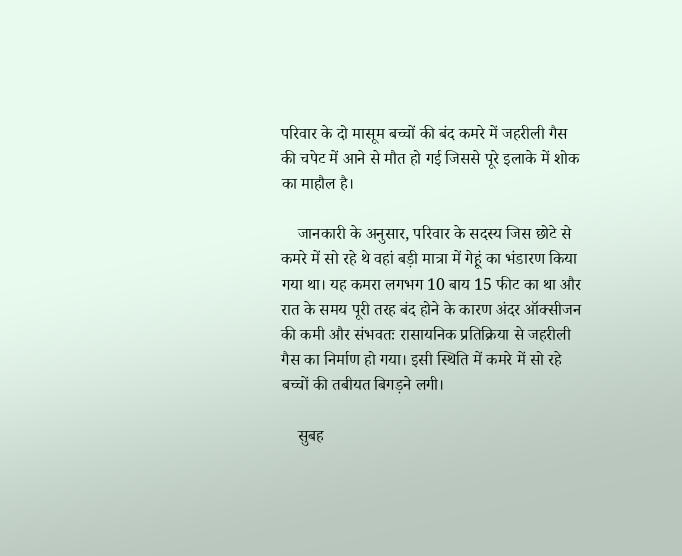परिवार के दो मासूम बच्चों की बंद कमरे में जहरीली गैस की चपेट में आने से मौत हो गई जिससे पूरे इलाके में शोक का माहौल है।

    जानकारी के अनुसार, परिवार के सदस्य जिस छोटे से कमरे में सो रहे थे वहां बड़ी मात्रा में गेहूं का भंडारण किया गया था। यह कमरा लगभग 10 बाय 15 फीट का था और रात के समय पूरी तरह बंद होने के कारण अंदर ऑक्सीजन की कमी और संभवतः रासायनिक प्रतिक्रिया से जहरीली गैस का निर्माण हो गया। इसी स्थिति में कमरे में सो रहे बच्चों की तबीयत बिगड़ने लगी।

    सुबह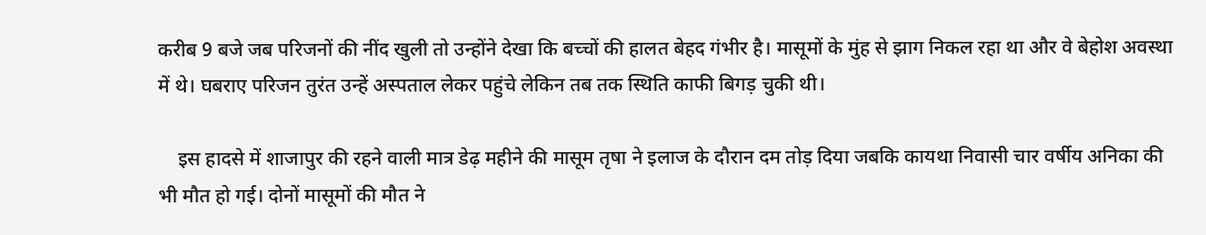करीब 9 बजे जब परिजनों की नींद खुली तो उन्होंने देखा कि बच्चों की हालत बेहद गंभीर है। मासूमों के मुंह से झाग निकल रहा था और वे बेहोश अवस्था में थे। घबराए परिजन तुरंत उन्हें अस्पताल लेकर पहुंचे लेकिन तब तक स्थिति काफी बिगड़ चुकी थी।

    इस हादसे में शाजापुर की रहने वाली मात्र डेढ़ महीने की मासूम तृषा ने इलाज के दौरान दम तोड़ दिया जबकि कायथा निवासी चार वर्षीय अनिका की भी मौत हो गई। दोनों मासूमों की मौत ने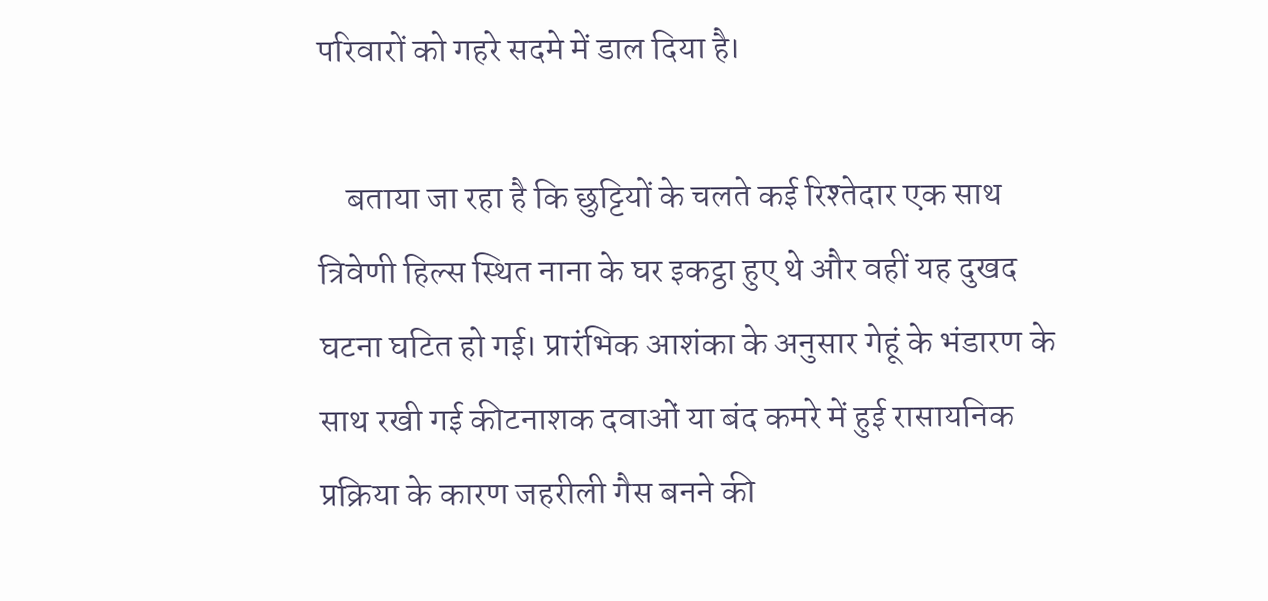परिवारों को गहरे सदमे में डाल दिया है।

    बताया जा रहा है कि छुट्टियों के चलते कई रिश्तेदार एक साथ त्रिवेणी हिल्स स्थित नाना के घर इकट्ठा हुए थे और वहीं यह दुखद घटना घटित हो गई। प्रारंभिक आशंका के अनुसार गेहूं के भंडारण के साथ रखी गई कीटनाशक दवाओं या बंद कमरे में हुई रासायनिक प्रक्रिया के कारण जहरीली गैस बनने की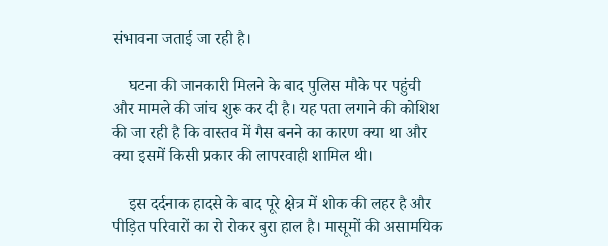संभावना जताई जा रही है।

    घटना की जानकारी मिलने के बाद पुलिस मौके पर पहुंची और मामले की जांच शुरू कर दी है। यह पता लगाने की कोशिश की जा रही है कि वास्तव में गैस बनने का कारण क्या था और क्या इसमें किसी प्रकार की लापरवाही शामिल थी।

    इस दर्दनाक हादसे के बाद पूरे क्षेत्र में शोक की लहर है और पीड़ित परिवारों का रो रोकर बुरा हाल है। मासूमों की असामयिक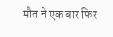मौत ने एक बार फिर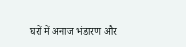घरों में अनाज भंडारण और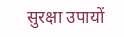सुरक्षा उपायों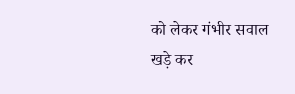को लेकर गंभीर सवाल खड़े कर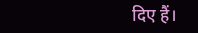दिए हैं।